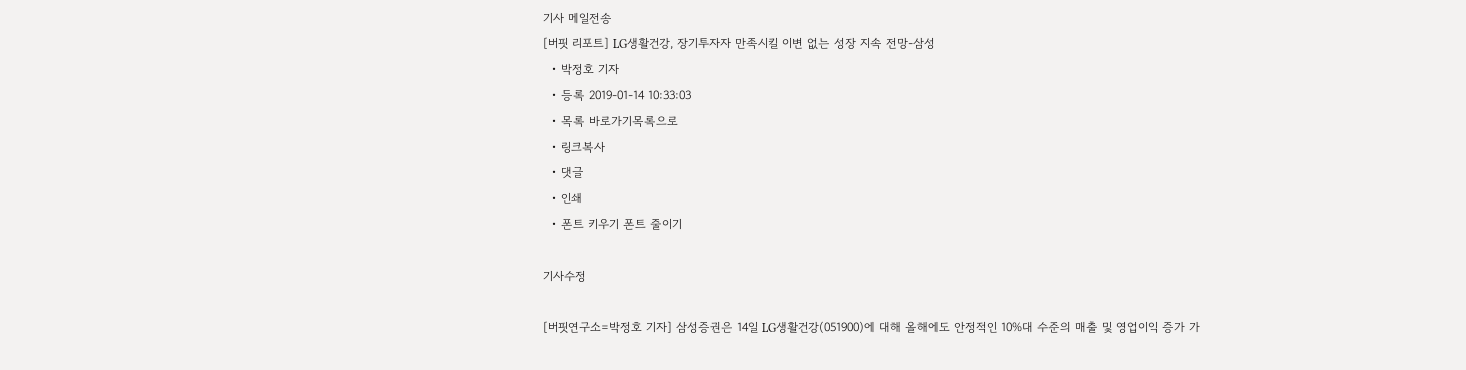기사 메일전송
[버핏 리포트] LG생활건강, 장기투자자 만족시킬 이변 없는 성장 지속 전망-삼성
  • 박정호 기자
  • 등록 2019-01-14 10:33:03
  • 목록 바로가기목록으로
  • 링크복사
  • 댓글
  • 인쇄
  • 폰트 키우기 폰트 줄이기

기사수정

[버핏연구소=박정호 기자] 삼성증권은 14일 LG생활건강(051900)에 대해 올해에도 안정적인 10%대 수준의 매출 및 영업이익 증가 가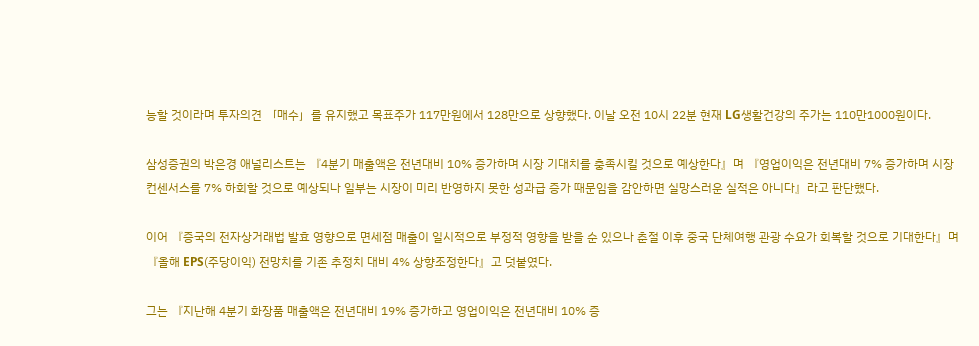능할 것이라며 투자의견 「매수」를 유지했고 목표주가 117만원에서 128만으로 상향했다. 이날 오전 10시 22분 현재 LG생활건강의 주가는 110만1000원이다.

삼성증권의 박은경 애널리스트는 『4분기 매출액은 전년대비 10% 증가하며 시장 기대치를 충족시킬 것으로 예상한다』며 『영업이익은 전년대비 7% 증가하며 시장 컨센서스를 7% 하회할 것으로 예상되나 일부는 시장이 미리 반영하지 못한 성과급 증가 때문임을 감안하면 실망스러운 실적은 아니다』라고 판단했다.

이어 『증국의 전자상거래법 발효 영향으로 면세점 매출이 일시적으로 부정적 영향을 받을 순 있으나 춘절 이후 중국 단체여행 관광 수요가 회복할 것으로 기대한다』며 『올해 EPS(주당이익) 전망치를 기존 추정치 대비 4% 상향조정한다』고 덧붙였다.

그는 『지난해 4분기 화장품 매출액은 전년대비 19% 증가하고 영업이익은 전년대비 10% 증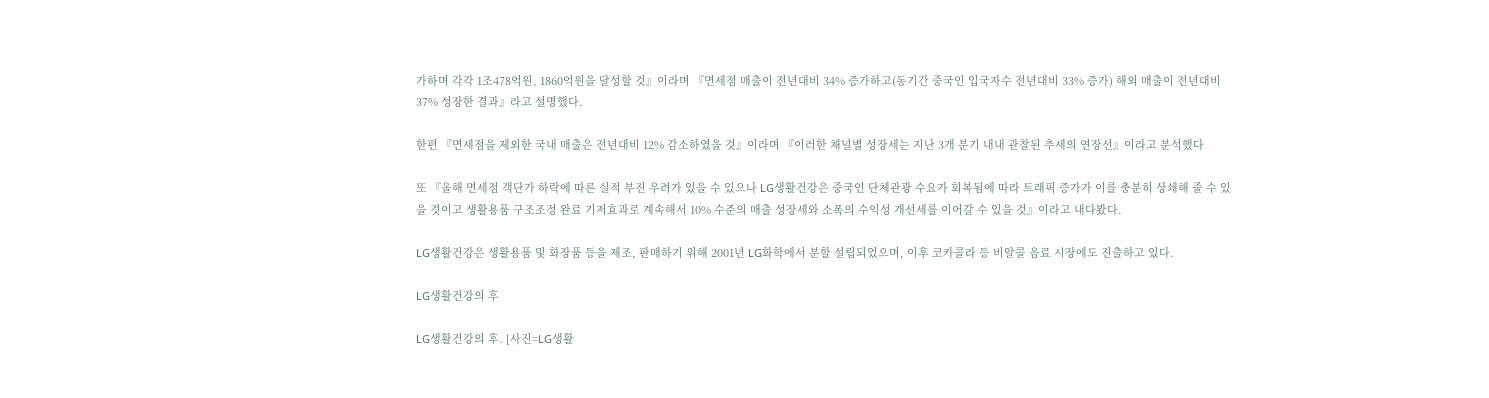가하며 각각 1조478억원, 1860억원을 달성할 것』이라며 『면세점 매출이 전년대비 34% 증가하고(동기간 중국인 입국자수 전년대비 33% 증가) 해외 매출이 전년대비 37% 성장한 결과』라고 설명했다.

한편 『면세점을 제외한 국내 매출은 전년대비 12% 감소하였을 것』이라며 『이러한 채널별 성장세는 지난 3개 분기 내내 관찰된 추세의 연장선』이라고 분석했다

또 『올해 면세점 객단가 하락에 따른 실적 부진 우려가 있을 수 있으나 LG생활건강은 중국인 단체관광 수요가 회복됨에 따라 트래픽 증가가 이를 충분히 상쇄해 줄 수 있을 것이고 생활용품 구조조정 완료 기저효과로 계속해서 10% 수준의 매출 성장세와 소폭의 수익성 개선세를 이어갈 수 있을 것』이라고 내다봤다.

LG생활건강은 생활용품 및 화장품 등을 제조, 판매하기 위해 2001년 LG화학에서 분할 설립되었으며, 이후 코카콜라 등 비알콜 음료 시장에도 진출하고 있다.

LG생활건강의 후

LG생활건강의 후. [사진=LG생활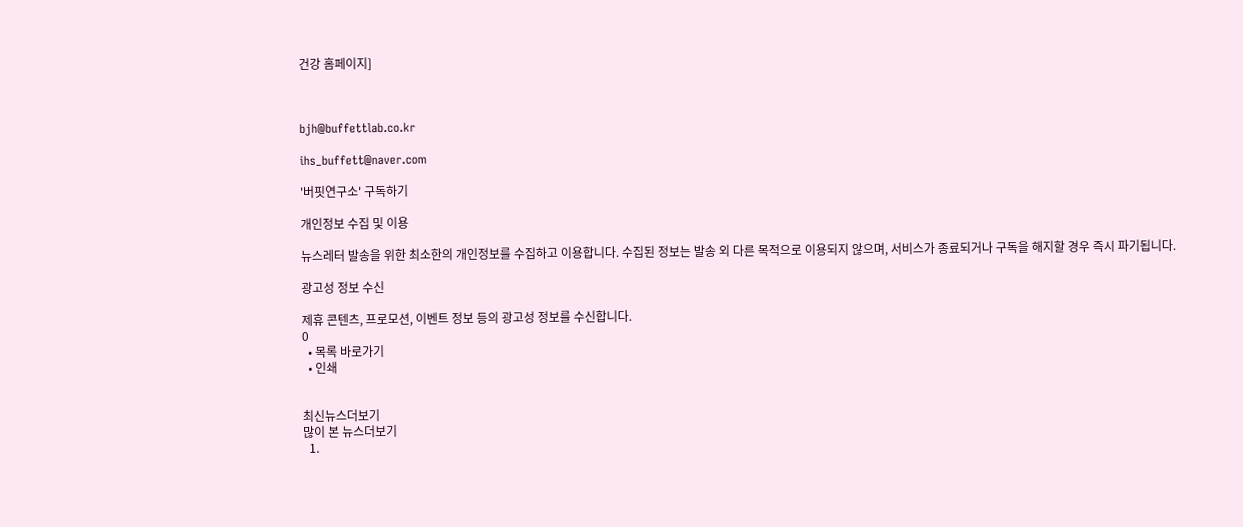건강 홈페이지]



bjh@buffettlab.co.kr

ihs_buffett@naver.com

'버핏연구소' 구독하기

개인정보 수집 및 이용

뉴스레터 발송을 위한 최소한의 개인정보를 수집하고 이용합니다. 수집된 정보는 발송 외 다른 목적으로 이용되지 않으며, 서비스가 종료되거나 구독을 해지할 경우 즉시 파기됩니다.

광고성 정보 수신

제휴 콘텐츠, 프로모션, 이벤트 정보 등의 광고성 정보를 수신합니다.
0
  • 목록 바로가기
  • 인쇄


최신뉴스더보기
많이 본 뉴스더보기
  1.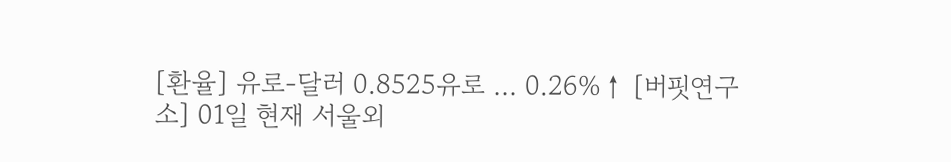[환율] 유로-달러 0.8525유로 … 0.26%↑ [버핏연구소] 01일 현재 서울외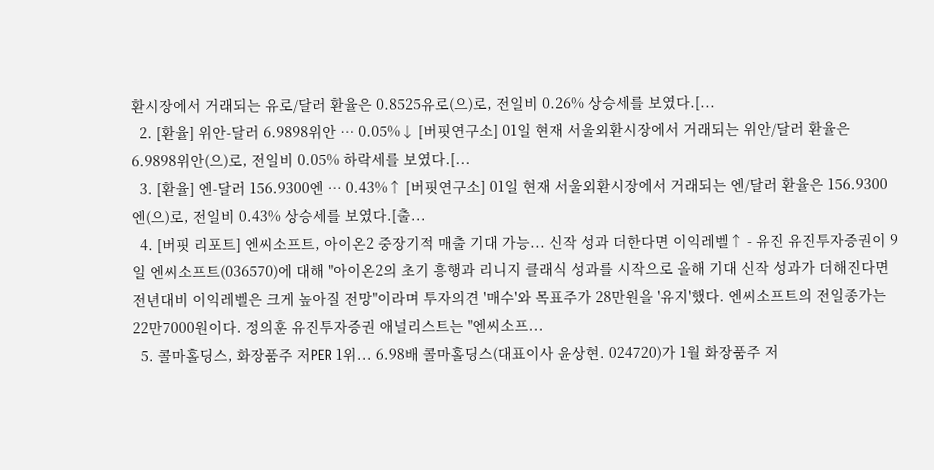환시장에서 거래되는 유로/달러 환율은 0.8525유로(으)로, 전일비 0.26% 상승세를 보였다.[...
  2. [환율] 위안-달러 6.9898위안 … 0.05%↓ [버핏연구소] 01일 현재 서울외환시장에서 거래되는 위안/달러 환율은 6.9898위안(으)로, 전일비 0.05% 하락세를 보였다.[...
  3. [환율] 엔-달러 156.9300엔 … 0.43%↑ [버핏연구소] 01일 현재 서울외환시장에서 거래되는 엔/달러 환율은 156.9300엔(으)로, 전일비 0.43% 상승세를 보였다.[출...
  4. [버핏 리포트] 엔씨소프트, 아이온2 중장기적 매출 기대 가능... 신작 성과 더한다면 이익레벨↑ - 유진 유진투자증권이 9일 엔씨소프트(036570)에 대해 "아이온2의 초기 흥행과 리니지 클래식 성과를 시작으로 올해 기대 신작 성과가 더해진다면 전년대비 이익레벨은 크게 높아질 전망"이라며 투자의견 '매수'와 목표주가 28만원을 '유지'했다. 엔씨소프트의 전일종가는 22만7000원이다. 정의훈 유진투자증권 애널리스트는 "엔씨소프...
  5. 콜마홀딩스, 화장품주 저PER 1위... 6.98배 콜마홀딩스(대표이사 윤상현. 024720)가 1월 화장품주 저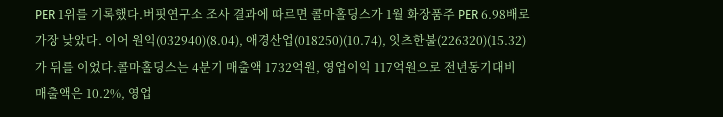PER 1위를 기록했다.버핏연구소 조사 결과에 따르면 콜마홀딩스가 1월 화장품주 PER 6.98배로 가장 낮았다. 이어 원익(032940)(8.04), 애경산업(018250)(10.74), 잇츠한불(226320)(15.32)가 뒤를 이었다.콜마홀딩스는 4분기 매출액 1732억원, 영업이익 117억원으로 전년동기대비 매출액은 10.2%, 영업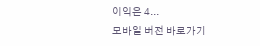이익은 4...
모바일 버전 바로가기